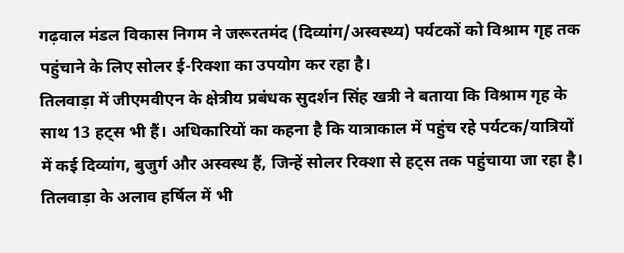गढ़वाल मंडल विकास निगम ने जरूरतमंद (दिव्यांग/अस्वस्थ्य) पर्यटकों को विश्राम गृह तक पहुंचाने के लिए सोलर ई-रिक्शा का उपयोग कर रहा है।
तिलवाड़ा में जीएमवीएन के क्षेत्रीय प्रबंधक सुदर्शन सिंह खत्री ने बताया कि विश्राम गृह के साथ 13 हट्स भी हैं। अधिकारियों का कहना है कि यात्राकाल में पहुंच रहे पर्यटक/यात्रियों में कई दिव्यांग, बुजुर्ग और अस्वस्थ हैं, जिन्हें सोलर रिक्शा से हट्स तक पहुंचाया जा रहा है। तिलवाड़ा के अलाव हर्षिल में भी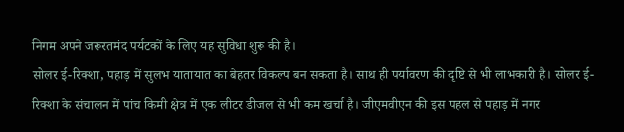निगम अपने जरूरतमंद पर्यटकों के लिए यह सुविधा शुरू की है।
सोलर ई-रिक्शा, पहाड़ में सुलभ यातायात का बेहतर विकल्प बन सकता है। साथ ही पर्यावरण की दृष्टि से भी लाभकारी है। सोलर ई-रिक्शा के संचालन में पांच किमी क्षेत्र में एक लीटर डीजल से भी कम खर्चा है। जीएमवीएन की इस पहल से पहाड़ में नगर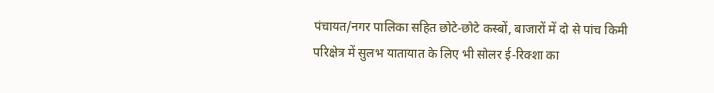पंचायत/नगर पालिका सहित छोटे-छोटे कस्बों, बाजारों में दो से पांच किमी परिक्षेत्र में सुलभ यातायात के लिए भी सोलर ई-रिक्शा का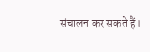संचालन कर सकते हैं।